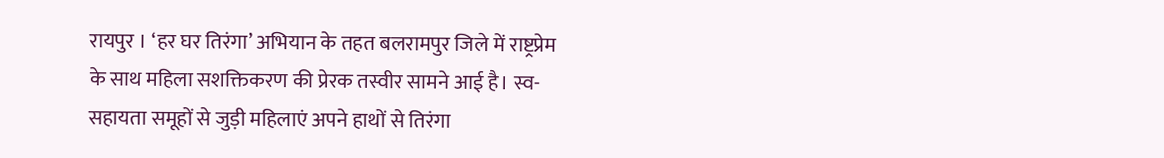रायपुर । ‘हर घर तिरंगा’ अभियान के तहत बलरामपुर जिले में राष्ट्रप्रेम के साथ महिला सशक्तिकरण की प्रेरक तस्वीर सामने आई है। स्व-सहायता समूहों से जुड़ी महिलाएं अपने हाथों से तिरंगा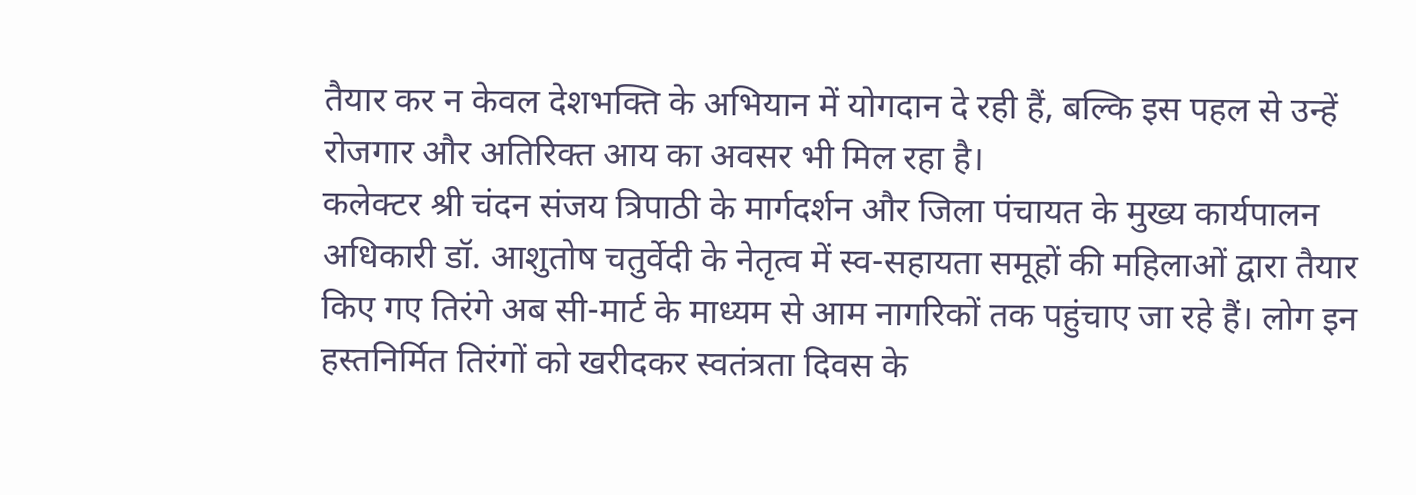तैयार कर न केवल देशभक्ति के अभियान में योगदान दे रही हैं, बल्कि इस पहल से उन्हें रोजगार और अतिरिक्त आय का अवसर भी मिल रहा है।
कलेक्टर श्री चंदन संजय त्रिपाठी के मार्गदर्शन और जिला पंचायत के मुख्य कार्यपालन अधिकारी डॉ. आशुतोष चतुर्वेदी के नेतृत्व में स्व-सहायता समूहों की महिलाओं द्वारा तैयार किए गए तिरंगे अब सी-मार्ट के माध्यम से आम नागरिकों तक पहुंचाए जा रहे हैं। लोग इन हस्तनिर्मित तिरंगों को खरीदकर स्वतंत्रता दिवस के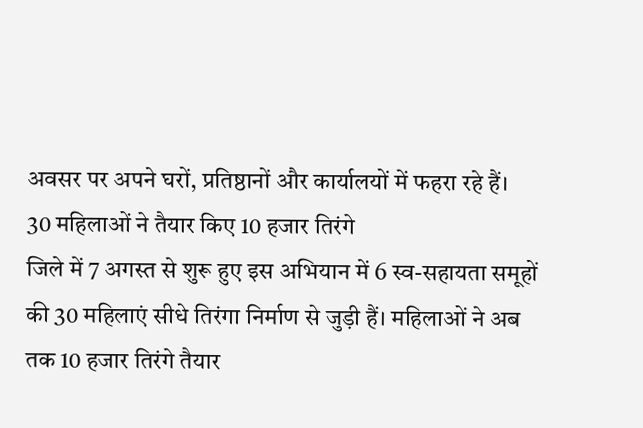अवसर पर अपने घरों, प्रतिष्ठानों और कार्यालयों में फहरा रहे हैं।
30 महिलाओं ने तैयार किए 10 हजार तिरंगे
जिले में 7 अगस्त से शुरू हुए इस अभियान में 6 स्व-सहायता समूहों की 30 महिलाएं सीधे तिरंगा निर्माण से जुड़ी हैं। महिलाओं ने अब तक 10 हजार तिरंगे तैयार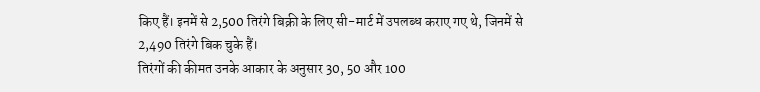किए हैं। इनमें से 2,500 तिरंगे बिक्री के लिए सी-मार्ट में उपलब्ध कराए गए थे, जिनमें से 2,490 तिरंगे बिक चुके हैं।
तिरंगों की कीमत उनके आकार के अनुसार 30, 50 और 100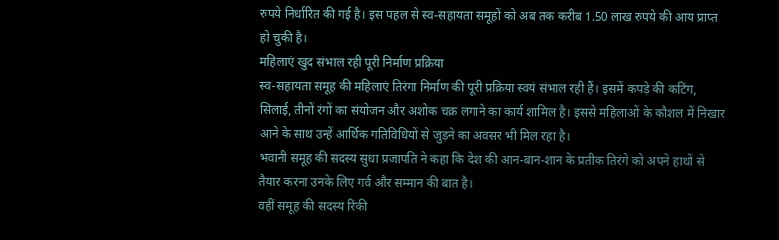रुपये निर्धारित की गई है। इस पहल से स्व-सहायता समूहों को अब तक करीब 1.50 लाख रुपये की आय प्राप्त हो चुकी है।
महिलाएं खुद संभाल रही पूरी निर्माण प्रक्रिया
स्व-सहायता समूह की महिलाएं तिरंगा निर्माण की पूरी प्रक्रिया स्वयं संभाल रही हैं। इसमें कपड़े की कटिंग, सिलाई, तीनों रंगों का संयोजन और अशोक चक्र लगाने का कार्य शामिल है। इससे महिलाओं के कौशल में निखार आने के साथ उन्हें आर्थिक गतिविधियों से जुड़ने का अवसर भी मिल रहा है।
भवानी समूह की सदस्य सुधा प्रजापति ने कहा कि देश की आन-बान-शान के प्रतीक तिरंगे को अपने हाथों से तैयार करना उनके लिए गर्व और सम्मान की बात है।
वहीं समूह की सदस्य रिंकी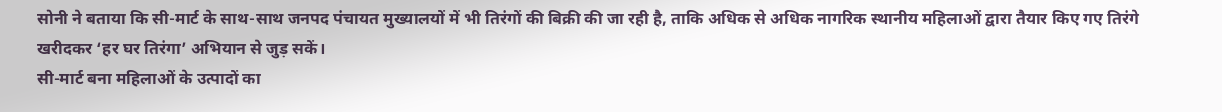सोनी ने बताया कि सी-मार्ट के साथ-साथ जनपद पंचायत मुख्यालयों में भी तिरंगों की बिक्री की जा रही है, ताकि अधिक से अधिक नागरिक स्थानीय महिलाओं द्वारा तैयार किए गए तिरंगे खरीदकर ‘हर घर तिरंगा’ अभियान से जुड़ सकें।
सी-मार्ट बना महिलाओं के उत्पादों का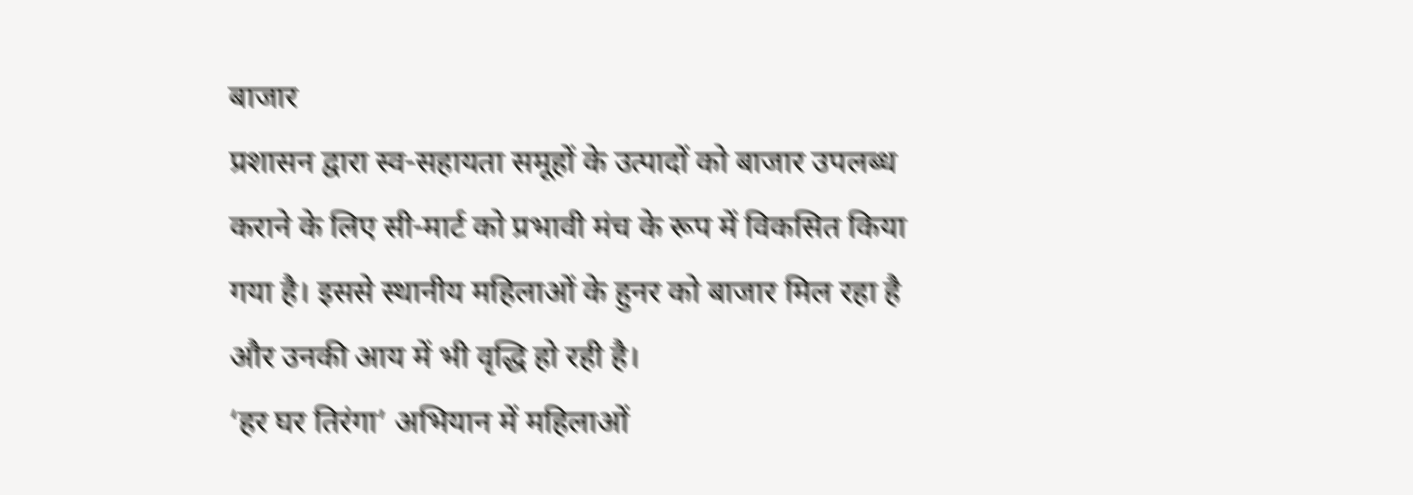बाजार
प्रशासन द्वारा स्व-सहायता समूहों के उत्पादों को बाजार उपलब्ध कराने के लिए सी-मार्ट को प्रभावी मंच के रूप में विकसित किया गया है। इससे स्थानीय महिलाओं के हुनर को बाजार मिल रहा है और उनकी आय में भी वृद्धि हो रही है।
‘हर घर तिरंगा’ अभियान में महिलाओं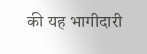की यह भागीदारी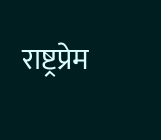राष्ट्रप्रेम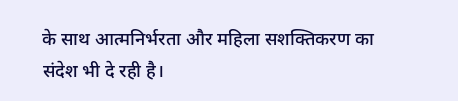के साथ आत्मनिर्भरता और महिला सशक्तिकरण का संदेश भी दे रही है।